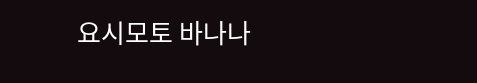요시모토 바나나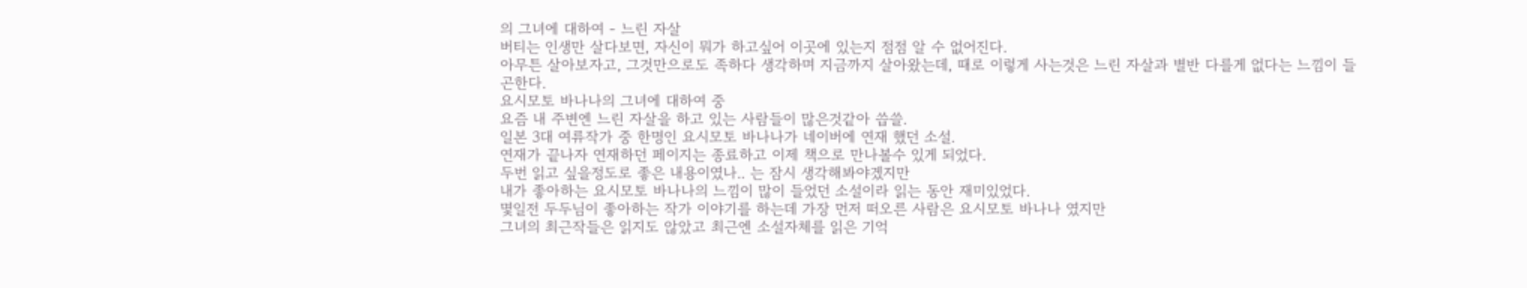의 그녀에 대하여 - 느린 자살
버티는 인생만 살다보면, 자신이 뭐가 하고싶어 이곳에 있는지 점점 알 수 없어진다.
아무튼 살아보자고, 그것만으로도 족하다 생각하며 지금까지 살아왔는데, 때로 이렇게 사는것은 느린 자살과 별반 다를게 없다는 느낌이 들곤한다.
요시모토 바나나의 그녀에 대하여 중
요즘 내 주변엔 느린 자살을 하고 있는 사람들이 많은것같아 씁쓸.
일본 3대 여류작가 중 한명인 요시모토 바나나가 네이버에 연재 했던 소설.
연재가 끝나자 연재하던 페이지는 종료하고 이제 책으로 만나볼수 있게 되었다.
두번 읽고 싶을정도로 좋은 내용이였나.. 는 잠시 생각해봐야겠지만
내가 좋아하는 요시모토 바나나의 느낌이 많이 들었던 소설이라 읽는 동안 재미있었다.
몇일전 두두님이 좋아하는 작가 이야기를 하는데 가장 먼저 떠오른 사람은 요시모토 바나나 였지만
그녀의 최근작들은 읽지도 않았고 최근엔 소설자체를 읽은 기억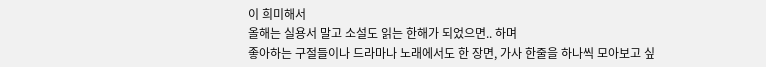이 희미해서
올해는 실용서 말고 소설도 읽는 한해가 되었으면.. 하며
좋아하는 구절들이나 드라마나 노래에서도 한 장면, 가사 한줄을 하나씩 모아보고 싶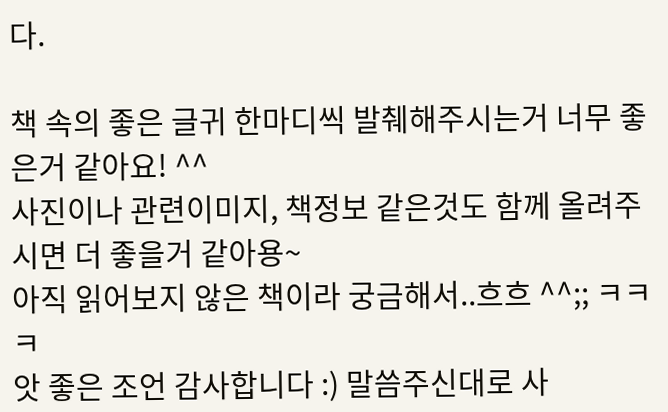다.

책 속의 좋은 글귀 한마디씩 발췌해주시는거 너무 좋은거 같아요! ^^
사진이나 관련이미지, 책정보 같은것도 함께 올려주시면 더 좋을거 같아용~
아직 읽어보지 않은 책이라 궁금해서..흐흐 ^^;; ㅋㅋㅋ
앗 좋은 조언 감사합니다 :) 말씀주신대로 사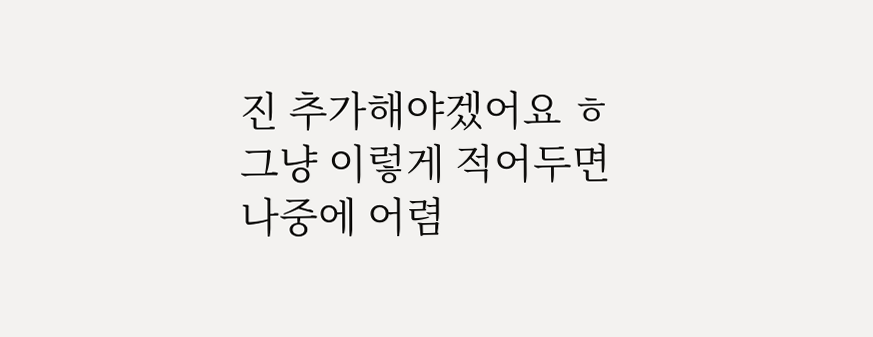진 추가해야겠어요 ㅎ
그냥 이렇게 적어두면 나중에 어렴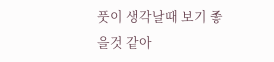풋이 생각날때 보기 좋을것 같아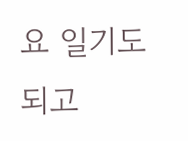요 일기도 되고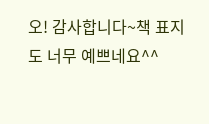오! 감사합니다~책 표지도 너무 예쁘네요^^